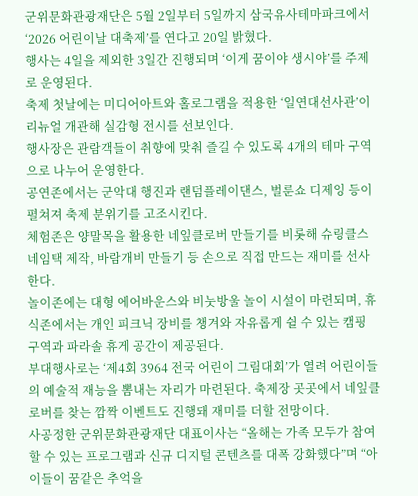군위문화관광재단은 5월 2일부터 5일까지 삼국유사테마파크에서 ‘2026 어린이날 대축제’를 연다고 20일 밝혔다.
행사는 4일을 제외한 3일간 진행되며 ‘이게 꿈이야 생시야’를 주제로 운영된다.
축제 첫날에는 미디어아트와 홀로그램을 적용한 ‘일연대선사관’이 리뉴얼 개관해 실감형 전시를 선보인다.
행사장은 관람객들이 취향에 맞춰 즐길 수 있도록 4개의 테마 구역으로 나누어 운영한다.
공연존에서는 군악대 행진과 랜덤플레이댄스, 벌룬쇼 디제잉 등이 펼쳐져 축제 분위기를 고조시킨다.
체험존은 양말목을 활용한 네잎클로버 만들기를 비롯해 슈링클스 네임택 제작, 바람개비 만들기 등 손으로 직접 만드는 재미를 선사한다.
놀이존에는 대형 에어바운스와 비눗방울 놀이 시설이 마련되며, 휴식존에서는 개인 피크닉 장비를 챙겨와 자유롭게 쉴 수 있는 캠핑 구역과 파라솔 휴게 공간이 제공된다.
부대행사로는 ‘제4회 3964 전국 어린이 그림대회’가 열려 어린이들의 예술적 재능을 뽐내는 자리가 마련된다. 축제장 곳곳에서 네잎클로버를 찾는 깜짝 이벤트도 진행돼 재미를 더할 전망이다.
사공정한 군위문화관광재단 대표이사는 “올해는 가족 모두가 참여할 수 있는 프로그램과 신규 디지털 콘텐츠를 대폭 강화했다”며 “아이들이 꿈같은 추억을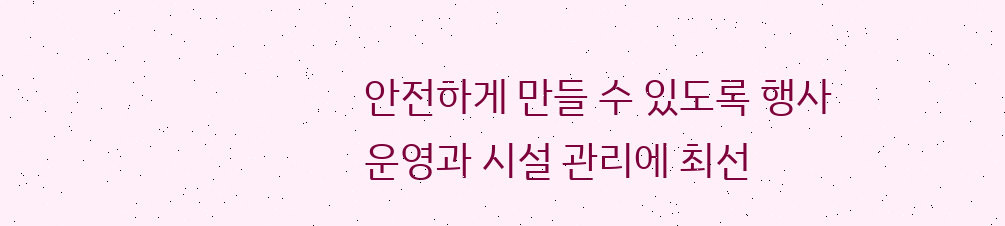안전하게 만들 수 있도록 행사 운영과 시설 관리에 최선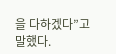을 다하겠다”고 말했다.